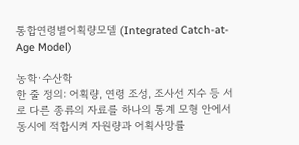통합연령별어획량모델 (Integrated Catch-at-Age Model)

농학·수산학
한 줄 정의: 어획량, 연령 조성, 조사선 지수 등 서로 다른 종류의 자료를 하나의 통계 모형 안에서 동시에 적합시켜 자원량과 어획사망률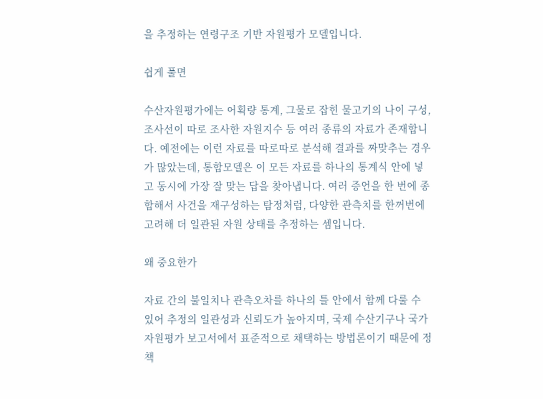을 추정하는 연령구조 기반 자원평가 모델입니다.

쉽게 풀면

수산자원평가에는 어획량 통계, 그물로 잡힌 물고기의 나이 구성, 조사선이 따로 조사한 자원지수 등 여러 종류의 자료가 존재합니다. 예전에는 이런 자료를 따로따로 분석해 결과를 짜맞추는 경우가 많았는데, 통합모델은 이 모든 자료를 하나의 통계식 안에 넣고 동시에 가장 잘 맞는 답을 찾아냅니다. 여러 증언을 한 번에 종합해서 사건을 재구성하는 탐정처럼, 다양한 관측치를 한꺼번에 고려해 더 일관된 자원 상태를 추정하는 셈입니다.

왜 중요한가

자료 간의 불일치나 관측오차를 하나의 틀 안에서 함께 다룰 수 있어 추정의 일관성과 신뢰도가 높아지며, 국제 수산기구나 국가 자원평가 보고서에서 표준적으로 채택하는 방법론이기 때문에 정책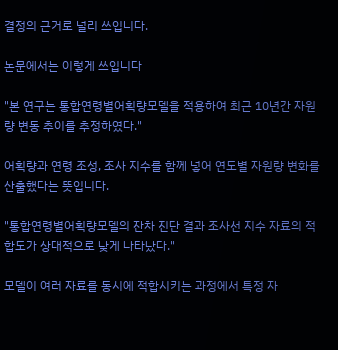결정의 근거로 널리 쓰입니다.

논문에서는 이렇게 쓰입니다

"본 연구는 통합연령별어획량모델을 적용하여 최근 10년간 자원량 변동 추이를 추정하였다."

어획량과 연령 조성, 조사 지수를 함께 넣어 연도별 자원량 변화를 산출했다는 뜻입니다.

"통합연령별어획량모델의 잔차 진단 결과 조사선 지수 자료의 적합도가 상대적으로 낮게 나타났다."

모델이 여러 자료를 동시에 적합시키는 과정에서 특정 자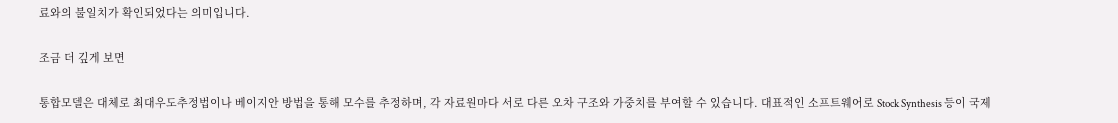료와의 불일치가 확인되었다는 의미입니다.

조금 더 깊게 보면

통합모델은 대체로 최대우도추정법이나 베이지안 방법을 통해 모수를 추정하며, 각 자료원마다 서로 다른 오차 구조와 가중치를 부여할 수 있습니다. 대표적인 소프트웨어로 Stock Synthesis 등이 국제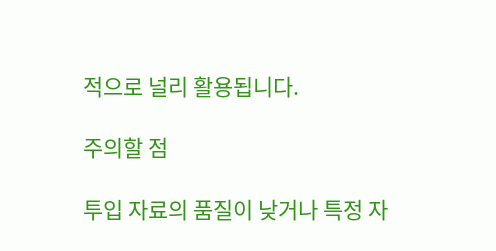적으로 널리 활용됩니다.

주의할 점

투입 자료의 품질이 낮거나 특정 자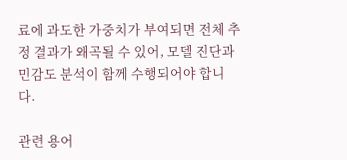료에 과도한 가중치가 부여되면 전체 추정 결과가 왜곡될 수 있어, 모델 진단과 민감도 분석이 함께 수행되어야 합니다.

관련 용어